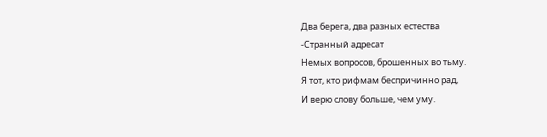Два берега, два разных естества
-Странный адресат
Немых вопросов, брошенных во тьму.
Я тот, кто рифмам беспричинно рад,
И верю слову больше, чем уму.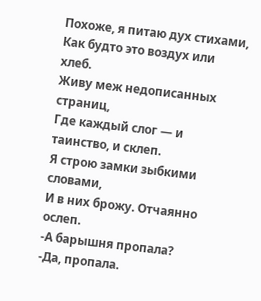Похоже, я питаю дух стихами,
Как будто это воздух или хлеб.
Живу меж недописанных страниц,
Где каждый слог — и таинство, и склеп.
Я строю замки зыбкими словами,
И в них брожу. Отчаянно ослеп.
-А барышня пропала?
-Да, пропала.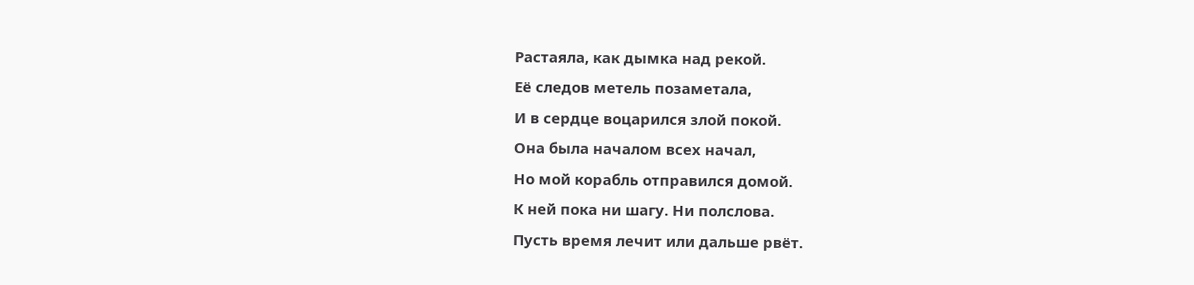Растаяла, как дымка над рекой.
Её следов метель позаметала,
И в сердце воцарился злой покой.
Она была началом всех начал,
Но мой корабль отправился домой.
К ней пока ни шагу. Ни полслова.
Пусть время лечит или дальше рвёт.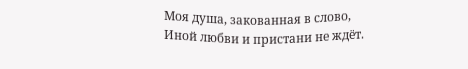Моя душа, закованная в слово,
Иной любви и пристани не ждёт.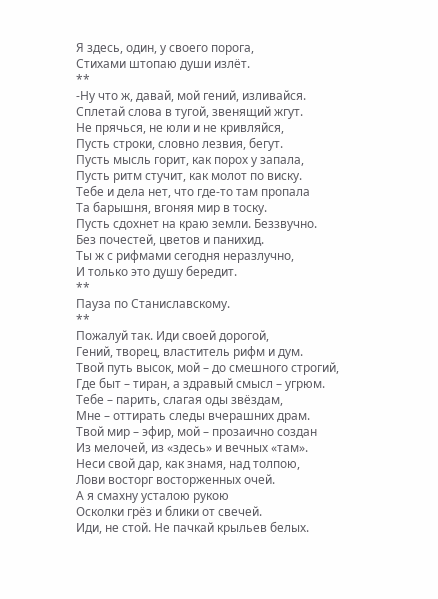Я здесь, один, у своего порога,
Стихами штопаю души излёт.
**
-Ну что ж, давай, мой гений, изливайся.
Сплетай слова в тугой, звенящий жгут.
Не прячься, не юли и не кривляйся,
Пусть строки, словно лезвия, бегут.
Пусть мысль горит, как порох у запала,
Пусть ритм стучит, как молот по виску.
Тебе и дела нет, что где-то там пропала
Та барышня, вгоняя мир в тоску.
Пусть сдохнет на краю земли. Беззвучно.
Без почестей, цветов и панихид.
Ты ж с рифмами сегодня неразлучно,
И только это душу бередит.
**
Пауза по Станиславскому.
**
Пожалуй так. Иди своей дорогой,
Гений, творец, властитель рифм и дум.
Твой путь высок, мой – до смешного строгий,
Где быт – тиран, а здравый смысл – угрюм.
Тебе – парить, слагая оды звёздам,
Мне – оттирать следы вчерашних драм.
Твой мир – эфир, мой – прозаично создан
Из мелочей, из «здесь» и вечных «там».
Неси свой дар, как знамя, над толпою,
Лови восторг восторженных очей.
А я смахну усталою рукою
Осколки грёз и блики от свечей.
Иди, не стой. Не пачкай крыльев белых.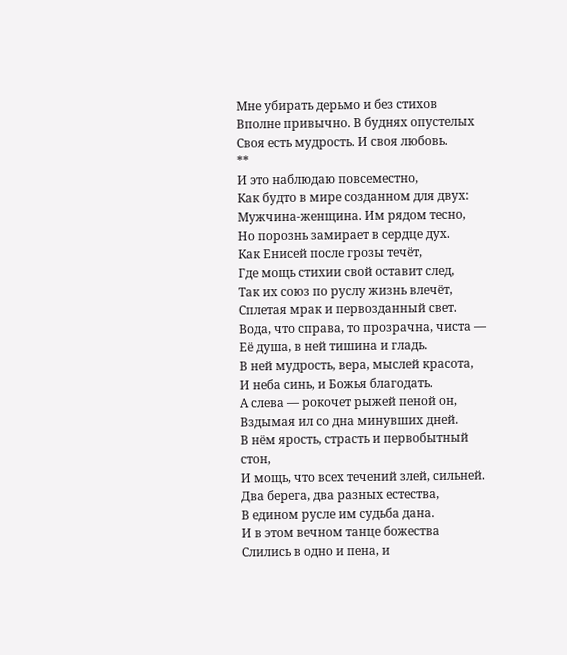Мне убирать дерьмо и без стихов
Вполне привычно. В буднях опустелых
Своя есть мудрость. И своя любовь.
**
И это наблюдаю повсеместно,
Как будто в мире созданном для двух:
Мужчина-женщина. Им рядом тесно,
Но порознь замирает в сердце дух.
Как Енисей после грозы течёт,
Где мощь стихии свой оставит след,
Так их союз по руслу жизнь влечёт,
Сплетая мрак и первозданный свет.
Вода, что справа, то прозрачна, чиста —
Её душа, в ней тишина и гладь.
В ней мудрость, вера, мыслей красота,
И неба синь, и Божья благодать.
А слева — рокочет рыжей пеной он,
Вздымая ил со дна минувших дней.
В нём ярость, страсть и первобытный стон,
И мощь, что всех течений злей, сильней.
Два берега, два разных естества,
В едином русле им судьба дана.
И в этом вечном танце божества
Слились в одно и пена, и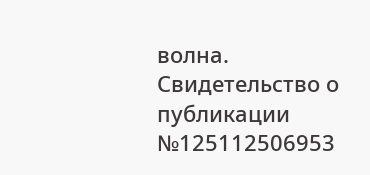волна.
Свидетельство о публикации №125112506953